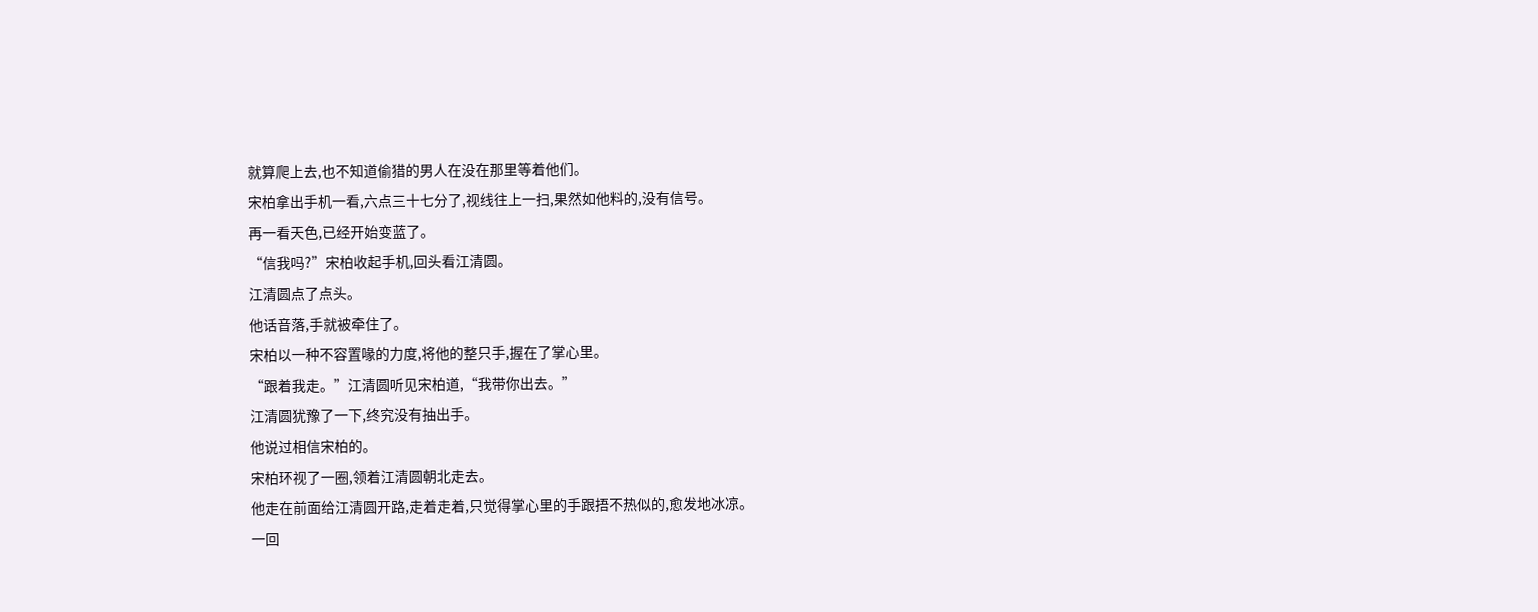就算爬上去,也不知道偷猎的男人在没在那里等着他们。
宋柏拿出手机一看,六点三十七分了,视线往上一扫,果然如他料的,没有信号。
再一看天色,已经开始变蓝了。
“信我吗?”宋柏收起手机,回头看江清圆。
江清圆点了点头。
他话音落,手就被牵住了。
宋柏以一种不容置喙的力度,将他的整只手,握在了掌心里。
“跟着我走。”江清圆听见宋柏道,“我带你出去。”
江清圆犹豫了一下,终究没有抽出手。
他说过相信宋柏的。
宋柏环视了一圈,领着江清圆朝北走去。
他走在前面给江清圆开路,走着走着,只觉得掌心里的手跟捂不热似的,愈发地冰凉。
一回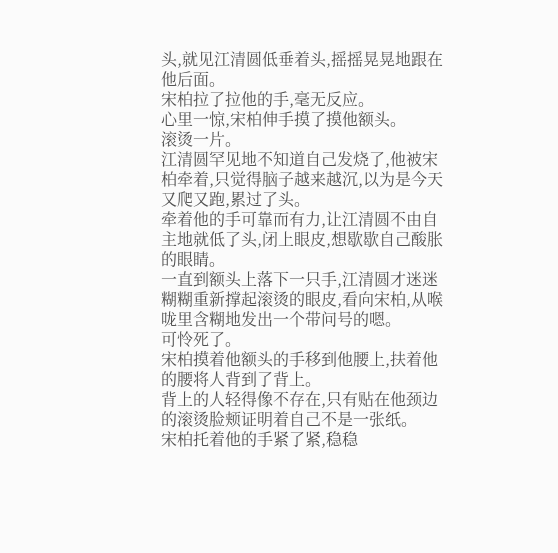头,就见江清圆低垂着头,摇摇晃晃地跟在他后面。
宋柏拉了拉他的手,毫无反应。
心里一惊,宋柏伸手摸了摸他额头。
滚烫一片。
江清圆罕见地不知道自己发烧了,他被宋柏牵着,只觉得脑子越来越沉,以为是今天又爬又跑,累过了头。
牵着他的手可靠而有力,让江清圆不由自主地就低了头,闭上眼皮,想歇歇自己酸胀的眼睛。
一直到额头上落下一只手,江清圆才迷迷糊糊重新撑起滚烫的眼皮,看向宋柏,从喉咙里含糊地发出一个带问号的嗯。
可怜死了。
宋柏摸着他额头的手移到他腰上,扶着他的腰将人背到了背上。
背上的人轻得像不存在,只有贴在他颈边的滚烫脸颊证明着自己不是一张纸。
宋柏托着他的手紧了紧,稳稳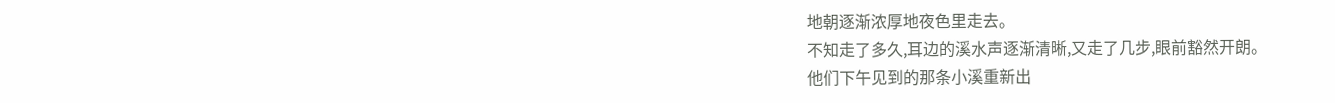地朝逐渐浓厚地夜色里走去。
不知走了多久,耳边的溪水声逐渐清晰,又走了几步,眼前豁然开朗。
他们下午见到的那条小溪重新出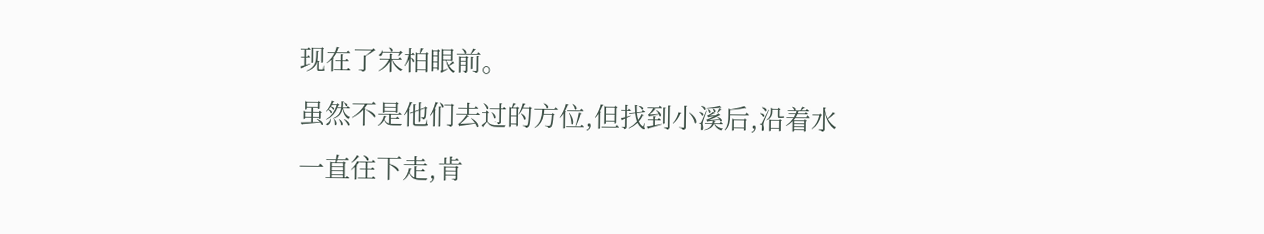现在了宋柏眼前。
虽然不是他们去过的方位,但找到小溪后,沿着水一直往下走,肯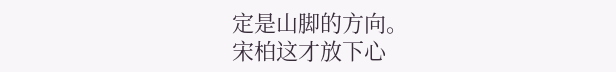定是山脚的方向。
宋柏这才放下心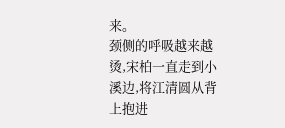来。
颈侧的呼吸越来越烫,宋柏一直走到小溪边,将江清圆从背上抱进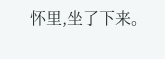怀里,坐了下来。